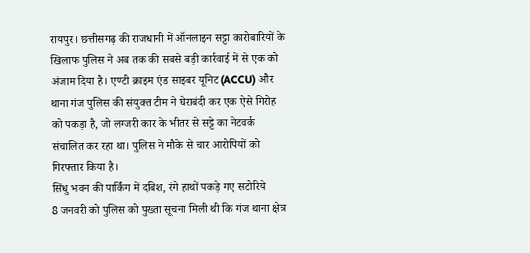रायपुर। छत्तीसगढ़ की राजधानी में ऑनलाइन सट्टा कारोबारियों के खिलाफ पुलिस ने अब तक की सबसे बड़ी कार्रवाई में से एक को अंजाम दिया है। एण्टी क्राइम एंड साइबर यूनिट (ACCU) और थाना गंज पुलिस की संयुक्त टीम ने घेराबंदी कर एक ऐसे गिरोह को पकड़ा है, जो लग्जरी कार के भीतर से सट्टे का नेटवर्क संचालित कर रहा था। पुलिस ने मौके से चार आरोपियों को गिरफ्तार किया है।
सिंधु भवन की पार्किंग में दबिश, रंगे हाथों पकड़े गए सटोरिये
8 जनवरी को पुलिस को पुख्ता सूचना मिली थी कि गंज थाना क्षेत्र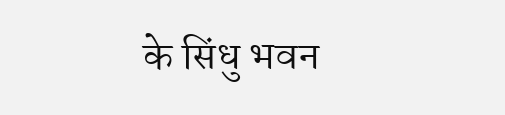के सिंधु भवन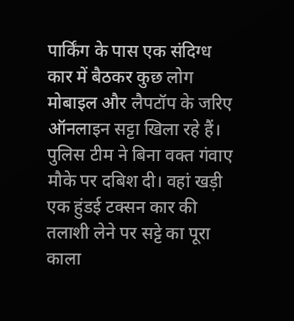पार्किंग के पास एक संदिग्ध कार में बैठकर कुछ लोग मोबाइल और लैपटॉप के जरिए ऑनलाइन सट्टा खिला रहे हैं। पुलिस टीम ने बिना वक्त गंवाए मौके पर दबिश दी। वहां खड़ी एक हुंडई टक्सन कार की तलाशी लेने पर सट्टे का पूरा काला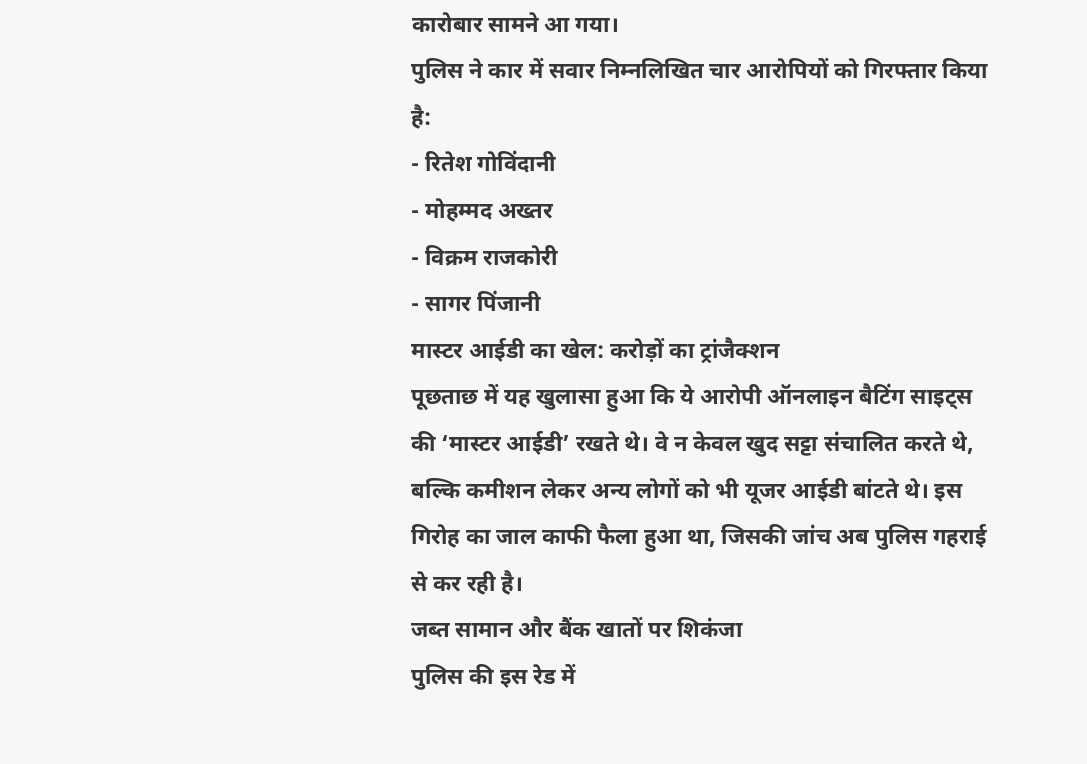कारोबार सामने आ गया।
पुलिस ने कार में सवार निम्नलिखित चार आरोपियों को गिरफ्तार किया है:
- रितेश गोविंदानी
- मोहम्मद अख्तर
- विक्रम राजकोरी
- सागर पिंजानी
मास्टर आईडी का खेल: करोड़ों का ट्रांजैक्शन
पूछताछ में यह खुलासा हुआ कि ये आरोपी ऑनलाइन बैटिंग साइट्स की ‘मास्टर आईडी’ रखते थे। वे न केवल खुद सट्टा संचालित करते थे, बल्कि कमीशन लेकर अन्य लोगों को भी यूजर आईडी बांटते थे। इस गिरोह का जाल काफी फैला हुआ था, जिसकी जांच अब पुलिस गहराई से कर रही है।
जब्त सामान और बैंक खातों पर शिकंजा
पुलिस की इस रेड में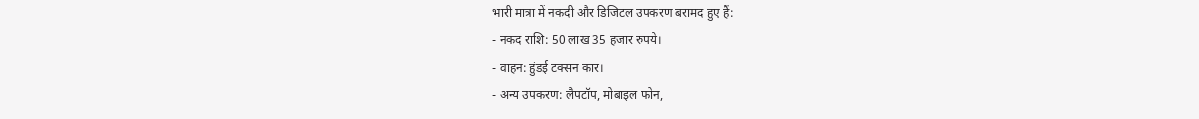भारी मात्रा में नकदी और डिजिटल उपकरण बरामद हुए हैं:
- नकद राशि: 50 लाख 35 हजार रुपये।
- वाहन: हुंडई टक्सन कार।
- अन्य उपकरण: लैपटॉप, मोबाइल फोन,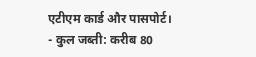एटीएम कार्ड और पासपोर्ट।
- कुल जब्ती: करीब 80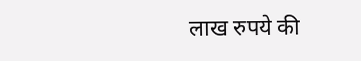लाख रुपये की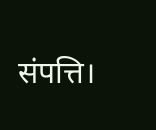संपत्ति।